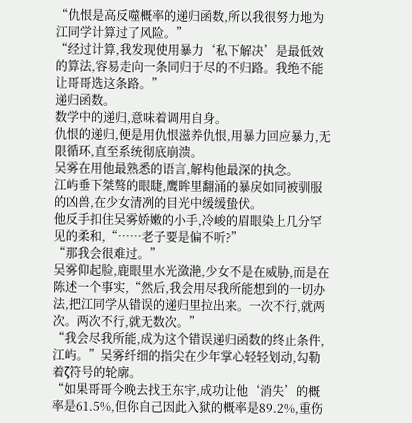“仇恨是高反噬概率的递归函数,所以我很努力地为江同学计算过了风险。”
“经过计算,我发现使用暴力‘私下解决’是最低效的算法,容易走向一条同归于尽的不归路。我绝不能让哥哥选这条路。”
递归函数。
数学中的递归,意味着调用自身。
仇恨的递归,便是用仇恨滋养仇恨,用暴力回应暴力,无限循环,直至系统彻底崩溃。
吴雾在用他最熟悉的语言,解构他最深的执念。
江屿垂下桀骜的眼睫,鹰眸里翻涌的暴戾如同被驯服的凶兽,在少女清冽的目光中缓缓蛰伏。
他反手扣住吴雾娇嫩的小手,冷峻的眉眼染上几分罕见的柔和,“……老子要是偏不听?”
“那我会很难过。”
吴雾仰起脸,鹿眼里水光潋滟,少女不是在威胁,而是在陈述一个事实,“然后,我会用尽我所能想到的一切办法,把江同学从错误的递归里拉出来。一次不行,就两次。两次不行,就无数次。”
“我会尽我所能,成为这个错误递归函数的终止条件,江屿。”吴雾纤细的指尖在少年掌心轻轻划动,勾勒着ζ符号的轮廓。
“如果哥哥今晚去找王东宇,成功让他‘消失’的概率是61.5%,但你自己因此入狱的概率是89.2%,重伤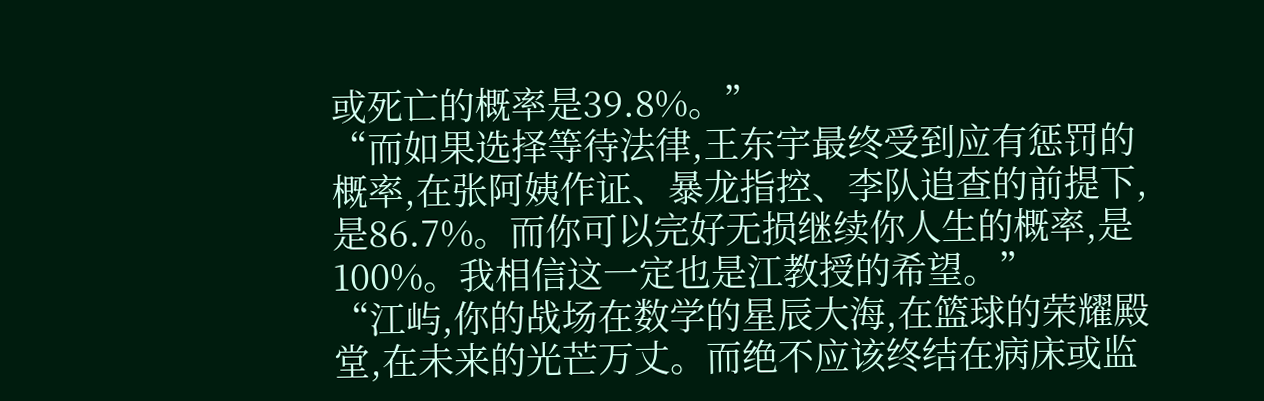或死亡的概率是39.8%。”
“而如果选择等待法律,王东宇最终受到应有惩罚的概率,在张阿姨作证、暴龙指控、李队追查的前提下,是86.7%。而你可以完好无损继续你人生的概率,是100%。我相信这一定也是江教授的希望。”
“江屿,你的战场在数学的星辰大海,在篮球的荣耀殿堂,在未来的光芒万丈。而绝不应该终结在病床或监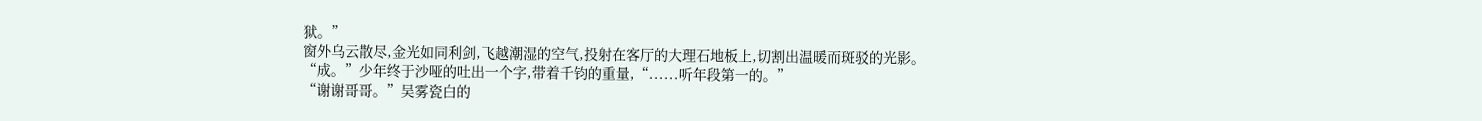狱。”
窗外乌云散尽,金光如同利剑,飞越潮湿的空气,投射在客厅的大理石地板上,切割出温暖而斑驳的光影。
“成。”少年终于沙哑的吐出一个字,带着千钧的重量,“......听年段第一的。”
“谢谢哥哥。”吴雾瓷白的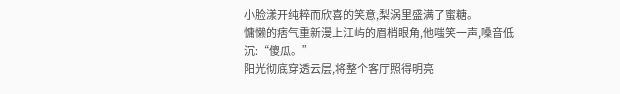小脸漾开纯粹而欣喜的笑意,梨涡里盛满了蜜糖。
慵懒的痞气重新漫上江屿的眉梢眼角,他嗤笑一声,嗓音低沉:“傻瓜。”
阳光彻底穿透云层,将整个客厅照得明亮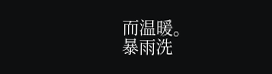而温暖。
暴雨洗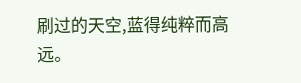刷过的天空,蓝得纯粹而高远。